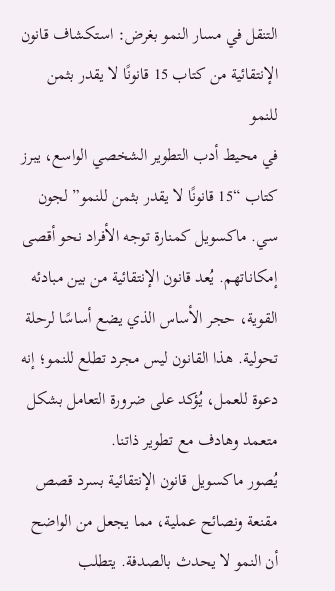التنقل في مسار النمو بغرض: استكشاف قانون الإنتقائية من كتاب 15 قانونًا لا يقدر بثمن للنمو
في محيط أدب التطوير الشخصي الواسع، يبرز كتاب “15 قانونًا لا يقدر بثمن للنمو” لجون سي. ماكسويل كمنارة توجه الأفراد نحو أقصى إمكاناتهم. يُعد قانون الإنتقائية من بين مبادئه القوية، حجر الأساس الذي يضع أساسًا لرحلة تحولية. هذا القانون ليس مجرد تطلع للنمو؛ إنه دعوة للعمل، يُؤكد على ضرورة التعامل بشكل متعمد وهادف مع تطوير ذاتنا.
يُصور ماكسويل قانون الإنتقائية بسرد قصص مقنعة ونصائح عملية، مما يجعل من الواضح أن النمو لا يحدث بالصدفة. يتطلب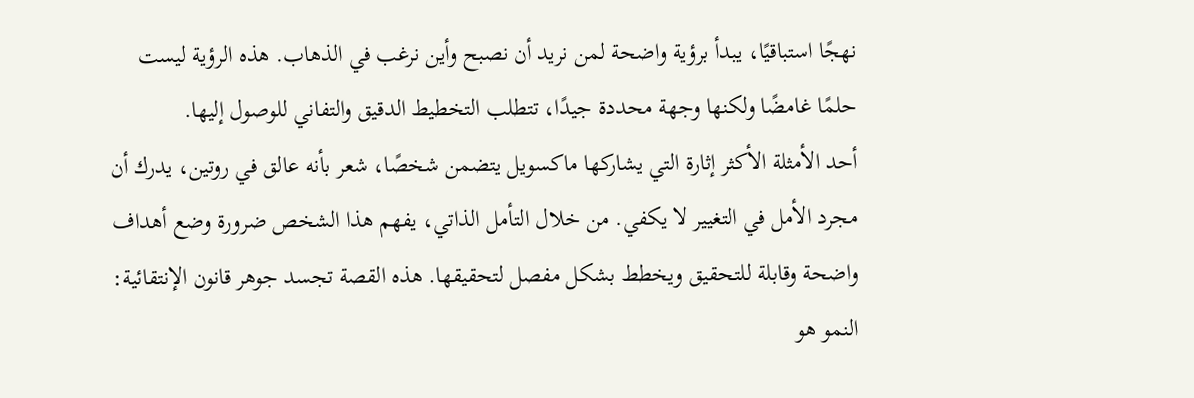نهجًا استباقيًا، يبدأ برؤية واضحة لمن نريد أن نصبح وأين نرغب في الذهاب. هذه الرؤية ليست حلمًا غامضًا ولكنها وجهة محددة جيدًا، تتطلب التخطيط الدقيق والتفاني للوصول إليها.
أحد الأمثلة الأكثر إثارة التي يشاركها ماكسويل يتضمن شخصًا، شعر بأنه عالق في روتين، يدرك أن مجرد الأمل في التغيير لا يكفي. من خلال التأمل الذاتي، يفهم هذا الشخص ضرورة وضع أهداف واضحة وقابلة للتحقيق ويخطط بشكل مفصل لتحقيقها. هذه القصة تجسد جوهر قانون الإنتقائية: النمو هو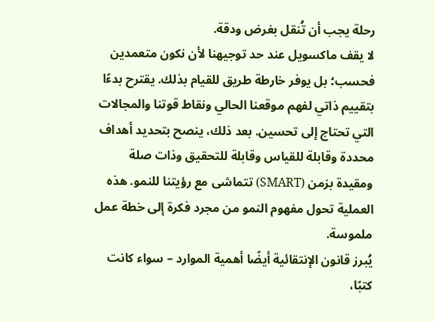رحلة يجب أن تُنقل بغرض ودقة.
لا يقف ماكسويل عند حد توجيهنا لأن نكون متعمدين فحسب؛ بل يوفر خارطة طريق للقيام بذلك. يقترح بدءًا بتقييم ذاتي لفهم موقعنا الحالي ونقاط قوتنا والمجالات التي تحتاج إلى تحسين. بعد ذلك، ينصح بتحديد أهداف محددة وقابلة للقياس وقابلة للتحقيق وذات صلة ومقيدة بزمن (SMART) تتماشى مع رؤيتنا للنمو. هذه العملية تحول مفهوم النمو من مجرد فكرة إلى خطة عمل ملموسة.
يُبرز قانون الإنتقائية أيضًا أهمية الموارد – سواء كانت كتبًا،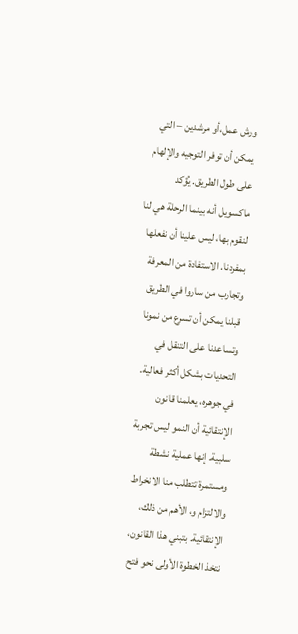ورش عمل،أو مرشدين – التي يمكن أن توفر التوجيه والإلهام على طول الطريق. يُؤكد ماكسويل أنه بينما الرحلة هي لنا لنقوم بها، ليس علينا أن نفعلها بمفردنا. الاستفادة من المعرفة وتجارب من ساروا في الطريق قبلنا يمكن أن تسرع من نمونا وتساعدنا على التنقل في التحديات بشكل أكثر فعالية.
في جوهره، يعلمنا قانون الإنتقائية أن النمو ليس تجربة سلبية. إنها عملية نشطة ومستمرة تتطلب منا الانخراط والالتزام و، الأهم من ذلك، الإنتقائية. بتبني هذا القانون، نتخذ الخطوة الأولى نحو فتح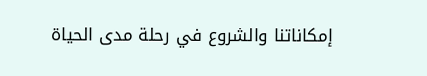إمكاناتنا والشروع في رحلة مدى الحياة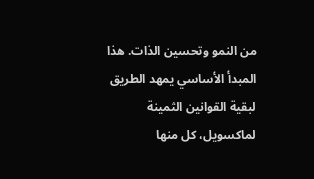من النمو وتحسين الذات. هذا المبدأ الأساسي يمهد الطريق لبقية القوانين الثمينة لماكسويل، كل منها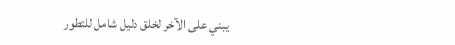يبني على الآخر لخلق دليل شامل للتطور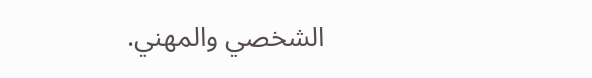الشخصي والمهني.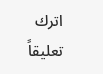اترك تعليقاً